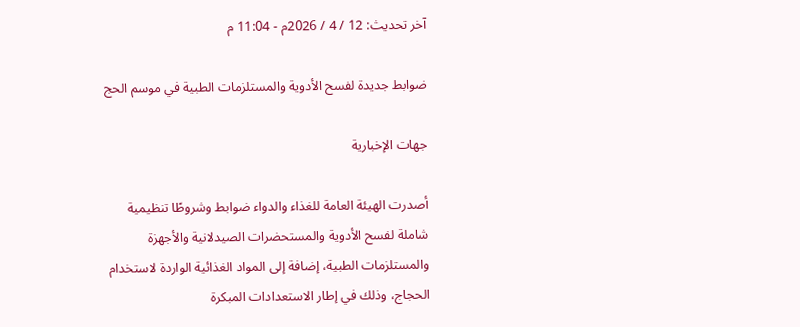آخر تحديث: 12 / 4 / 2026م - 11:04 م

ضوابط جديدة لفسح الأدوية والمستلزمات الطبية في موسم الحج

جهات الإخبارية

أصدرت الهيئة العامة للغذاء والدواء ضوابط وشروطًا تنظيمية شاملة لفسح الأدوية والمستحضرات الصيدلانية والأجهزة والمستلزمات الطبية، إضافة إلى المواد الغذائية الواردة لاستخدام الحجاج، وذلك في إطار الاستعدادات المبكرة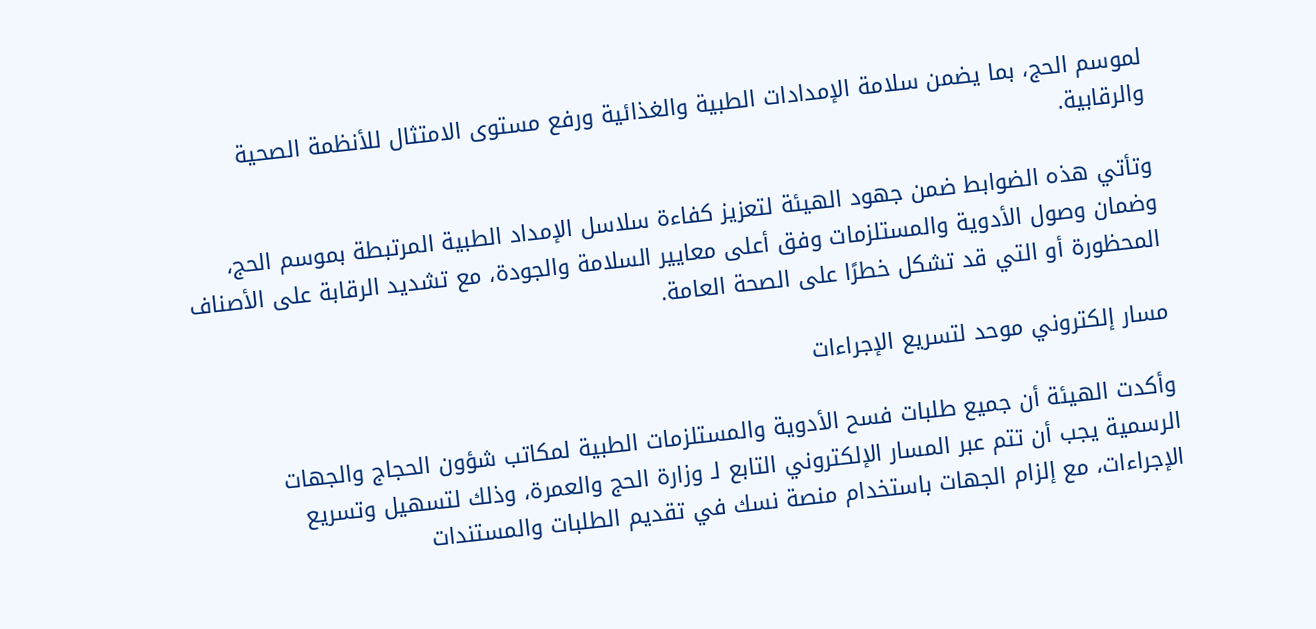لموسم الحج، بما يضمن سلامة الإمدادات الطبية والغذائية ورفع مستوى الامتثال للأنظمة الصحية والرقابية.

وتأتي هذه الضوابط ضمن جهود الهيئة لتعزيز كفاءة سلاسل الإمداد الطبية المرتبطة بموسم الحج، وضمان وصول الأدوية والمستلزمات وفق أعلى معايير السلامة والجودة، مع تشديد الرقابة على الأصناف المحظورة أو التي قد تشكل خطرًا على الصحة العامة.

مسار إلكتروني موحد لتسريع الإجراءات

وأكدت الهيئة أن جميع طلبات فسح الأدوية والمستلزمات الطبية لمكاتب شؤون الحجاج والجهات الرسمية يجب أن تتم عبر المسار الإلكتروني التابع لـ وزارة الحج والعمرة، وذلك لتسهيل وتسريع الإجراءات، مع إلزام الجهات باستخدام منصة نسك في تقديم الطلبات والمستندات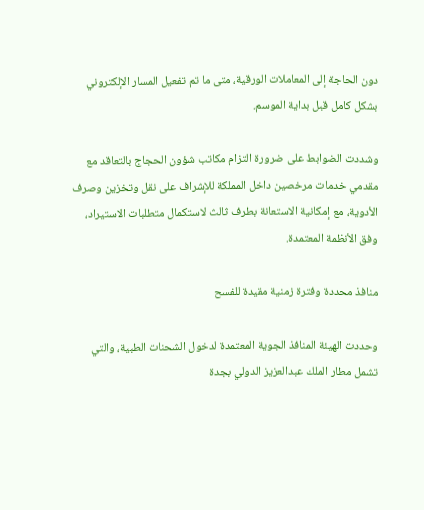دون الحاجة إلى المعاملات الورقية، متى ما تم تفعيل المسار الإلكتروني بشكل كامل قبل بداية الموسم.

وشددت الضوابط على ضرورة التزام مكاتب شؤون الحجاج بالتعاقد مع مقدمي خدمات مرخصين داخل المملكة للإشراف على نقل وتخزين وصرف الأدوية، مع إمكانية الاستعانة بطرف ثالث لاستكمال متطلبات الاستيراد، وفق الأنظمة المعتمدة.

منافذ محددة وفترة زمنية مقيدة للفسح

وحددت الهيئة المنافذ الجوية المعتمدة لدخول الشحنات الطبية، والتي تشمل مطار الملك عبدالعزيز الدولي بجدة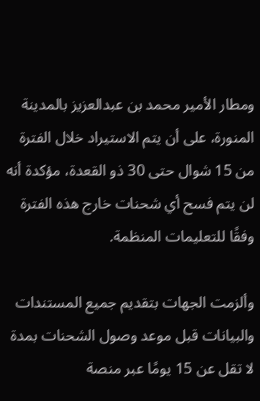ومطار الأمير محمد بن عبدالعزيز بالمدينة المنورة، على أن يتم الاستيراد خلال الفترة من 15 شوال حتى 30 ذو القعدة، مؤكدة أنه لن يتم فسح أي شحنات خارج هذه الفترة وفقًا للتعليمات المنظمة.

وألزمت الجهات بتقديم جميع المستندات والبيانات قبل موعد وصول الشحنات بمدة لا تقل عن 15 يومًا عبر منصة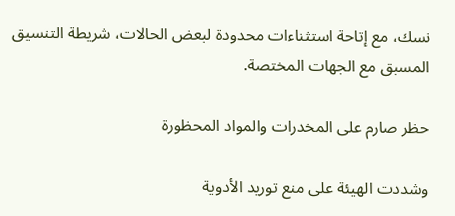نسك، مع إتاحة استثناءات محدودة لبعض الحالات، شريطة التنسيق المسبق مع الجهات المختصة.

حظر صارم على المخدرات والمواد المحظورة

وشددت الهيئة على منع توريد الأدوية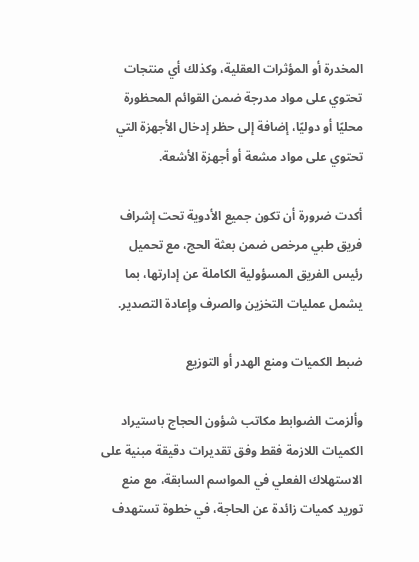المخدرة أو المؤثرات العقلية، وكذلك أي منتجات تحتوي على مواد مدرجة ضمن القوائم المحظورة محليًا أو دوليًا، إضافة إلى حظر إدخال الأجهزة التي تحتوي على مواد مشعة أو أجهزة الأشعة.

أكدت ضرورة أن تكون جميع الأدوية تحت إشراف فريق طبي مرخص ضمن بعثة الحج، مع تحميل رئيس الفريق المسؤولية الكاملة عن إدارتها، بما يشمل عمليات التخزين والصرف وإعادة التصدير.

ضبط الكميات ومنع الهدر أو التوزيع

وألزمت الضوابط مكاتب شؤون الحجاج باستيراد الكميات اللازمة فقط وفق تقديرات دقيقة مبنية على الاستهلاك الفعلي في المواسم السابقة، مع منع توريد كميات زائدة عن الحاجة، في خطوة تستهدف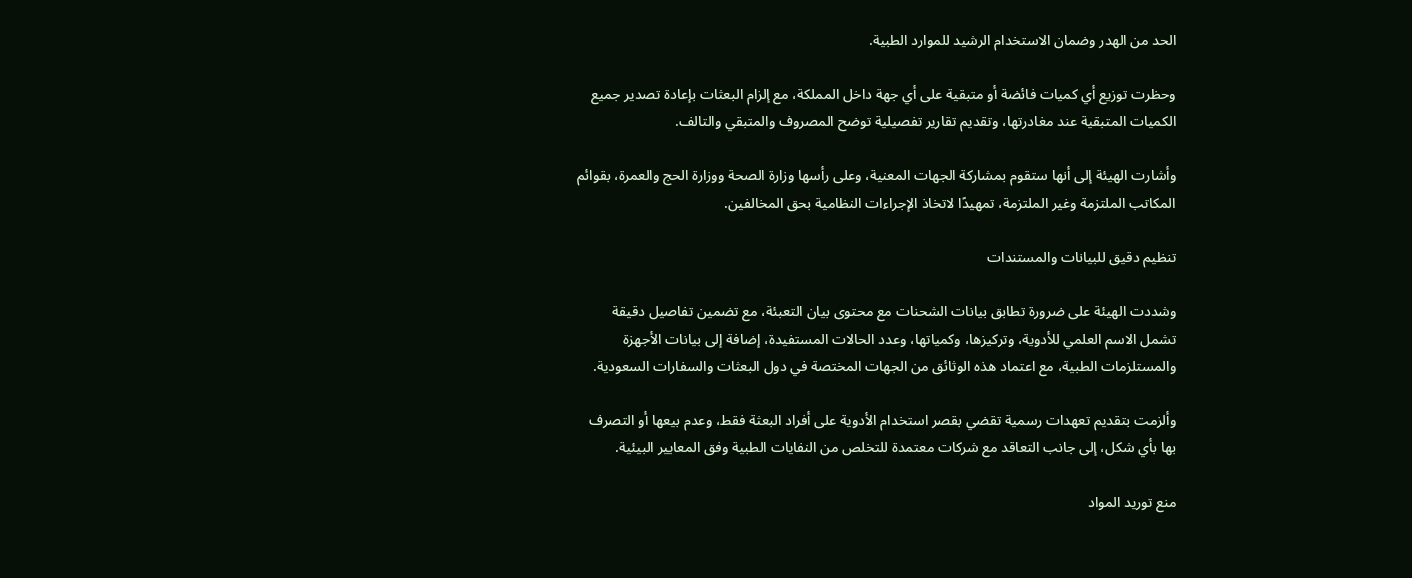الحد من الهدر وضمان الاستخدام الرشيد للموارد الطبية.

وحظرت توزيع أي كميات فائضة أو متبقية على أي جهة داخل المملكة، مع إلزام البعثات بإعادة تصدير جميع الكميات المتبقية عند مغادرتها، وتقديم تقارير تفصيلية توضح المصروف والمتبقي والتالف.

وأشارت الهيئة إلى أنها ستقوم بمشاركة الجهات المعنية، وعلى رأسها وزارة الصحة ووزارة الحج والعمرة، بقوائم المكاتب الملتزمة وغير الملتزمة، تمهيدًا لاتخاذ الإجراءات النظامية بحق المخالفين.

تنظيم دقيق للبيانات والمستندات

وشددت الهيئة على ضرورة تطابق بيانات الشحنات مع محتوى بيان التعبئة، مع تضمين تفاصيل دقيقة تشمل الاسم العلمي للأدوية، وتركيزها، وكمياتها، وعدد الحالات المستفيدة، إضافة إلى بيانات الأجهزة والمستلزمات الطبية، مع اعتماد هذه الوثائق من الجهات المختصة في دول البعثات والسفارات السعودية.

وألزمت بتقديم تعهدات رسمية تقضي بقصر استخدام الأدوية على أفراد البعثة فقط، وعدم بيعها أو التصرف بها بأي شكل، إلى جانب التعاقد مع شركات معتمدة للتخلص من النفايات الطبية وفق المعايير البيئية.

منع توريد المواد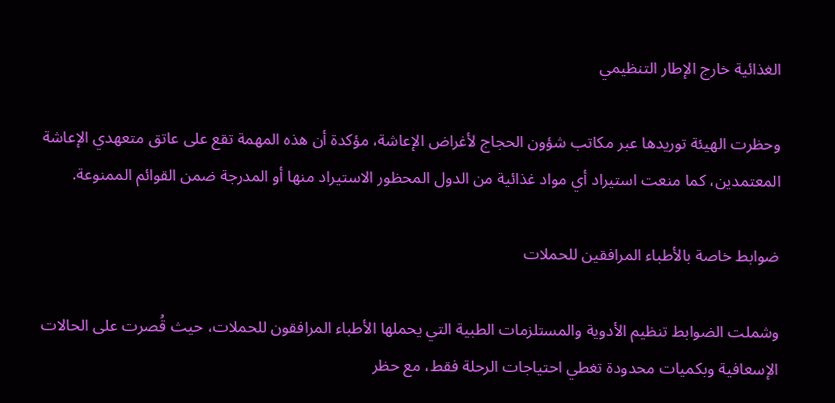الغذائية خارج الإطار التنظيمي

وحظرت الهيئة توريدها عبر مكاتب شؤون الحجاج لأغراض الإعاشة، مؤكدة أن هذه المهمة تقع على عاتق متعهدي الإعاشة المعتمدين، كما منعت استيراد أي مواد غذائية من الدول المحظور الاستيراد منها أو المدرجة ضمن القوائم الممنوعة.

ضوابط خاصة بالأطباء المرافقين للحملات

وشملت الضوابط تنظيم الأدوية والمستلزمات الطبية التي يحملها الأطباء المرافقون للحملات، حيث قُصرت على الحالات الإسعافية وبكميات محدودة تغطي احتياجات الرحلة فقط، مع حظر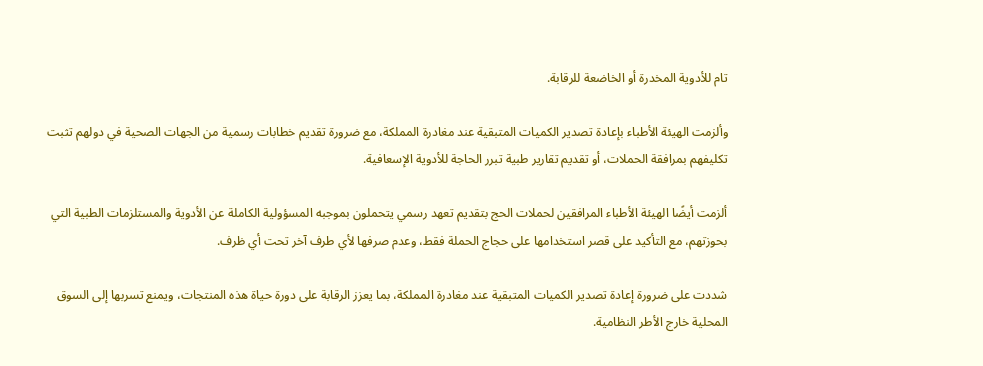تام للأدوية المخدرة أو الخاضعة للرقابة.

وألزمت الهيئة الأطباء بإعادة تصدير الكميات المتبقية عند مغادرة المملكة، مع ضرورة تقديم خطابات رسمية من الجهات الصحية في دولهم تثبت تكليفهم بمرافقة الحملات، أو تقديم تقارير طبية تبرر الحاجة للأدوية الإسعافية.

ألزمت أيضًا الهيئة الأطباء المرافقين لحملات الحج بتقديم تعهد رسمي يتحملون بموجبه المسؤولية الكاملة عن الأدوية والمستلزمات الطبية التي بحوزتهم، مع التأكيد على قصر استخدامها على حجاج الحملة فقط، وعدم صرفها لأي طرف آخر تحت أي ظرف.

شددت على ضرورة إعادة تصدير الكميات المتبقية عند مغادرة المملكة، بما يعزز الرقابة على دورة حياة هذه المنتجات، ويمنع تسربها إلى السوق المحلية خارج الأطر النظامية.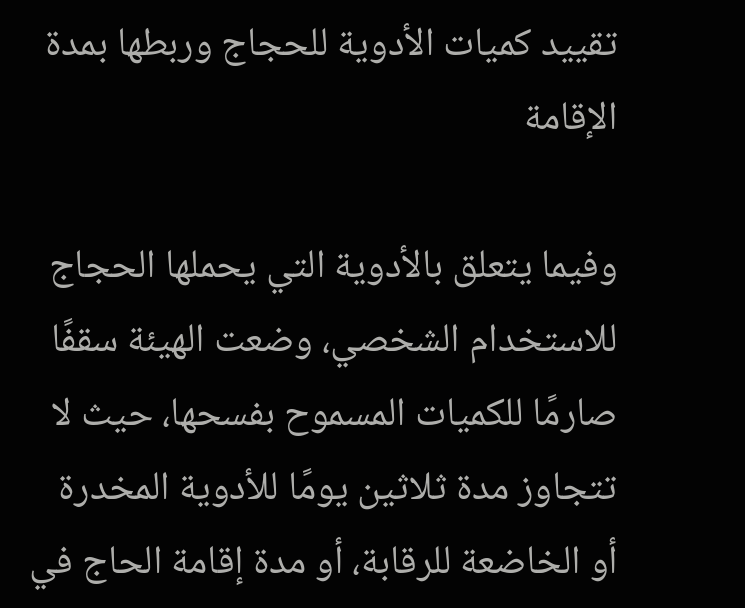تقييد كميات الأدوية للحجاج وربطها بمدة الإقامة

وفيما يتعلق بالأدوية التي يحملها الحجاج للاستخدام الشخصي، وضعت الهيئة سقفًا صارمًا للكميات المسموح بفسحها، حيث لا تتجاوز مدة ثلاثين يومًا للأدوية المخدرة أو الخاضعة للرقابة، أو مدة إقامة الحاج في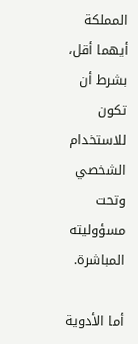المملكة أيهما أقل، بشرط أن تكون للاستخدام الشخصي وتحت مسؤوليته المباشرة.

أما الأدوية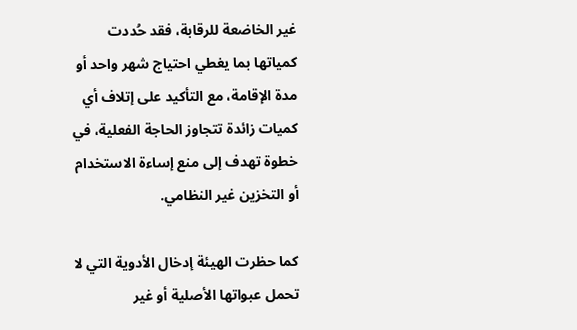غير الخاضعة للرقابة، فقد حُددت كمياتها بما يغطي احتياج شهر واحد أو مدة الإقامة، مع التأكيد على إتلاف أي كميات زائدة تتجاوز الحاجة الفعلية، في خطوة تهدف إلى منع إساءة الاستخدام أو التخزين غير النظامي.

كما حظرت الهيئة إدخال الأدوية التي لا تحمل عبواتها الأصلية أو غير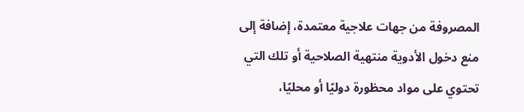المصروفة من جهات علاجية معتمدة، إضافة إلى منع دخول الأدوية منتهية الصلاحية أو تلك التي تحتوي على مواد محظورة دوليًا أو محليًا،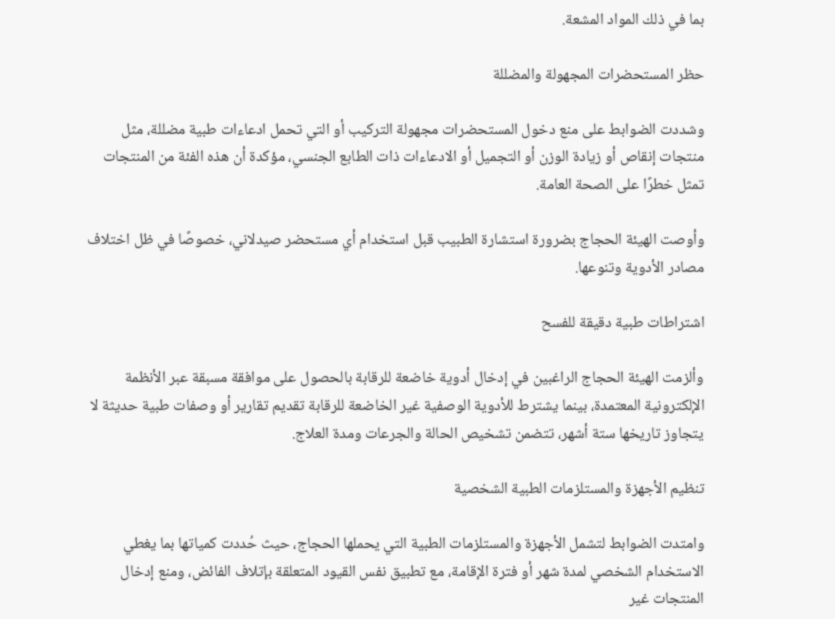بما في ذلك المواد المشعة.

حظر المستحضرات المجهولة والمضللة

وشددت الضوابط على منع دخول المستحضرات مجهولة التركيب أو التي تحمل ادعاءات طبية مضللة، مثل منتجات إنقاص أو زيادة الوزن أو التجميل أو الادعاءات ذات الطابع الجنسي، مؤكدة أن هذه الفئة من المنتجات تمثل خطرًا على الصحة العامة.

وأوصت الهيئة الحجاج بضرورة استشارة الطبيب قبل استخدام أي مستحضر صيدلاني، خصوصًا في ظل اختلاف مصادر الأدوية وتنوعها.

اشتراطات طبية دقيقة للفسح

وألزمت الهيئة الحجاج الراغبين في إدخال أدوية خاضعة للرقابة بالحصول على موافقة مسبقة عبر الأنظمة الإلكترونية المعتمدة، بينما يشترط للأدوية الوصفية غير الخاضعة للرقابة تقديم تقارير أو وصفات طبية حديثة لا يتجاوز تاريخها ستة أشهر، تتضمن تشخيص الحالة والجرعات ومدة العلاج.

تنظيم الأجهزة والمستلزمات الطبية الشخصية

وامتدت الضوابط لتشمل الأجهزة والمستلزمات الطبية التي يحملها الحجاج، حيث حُددت كمياتها بما يغطي الاستخدام الشخصي لمدة شهر أو فترة الإقامة، مع تطبيق نفس القيود المتعلقة بإتلاف الفائض، ومنع إدخال المنتجات غير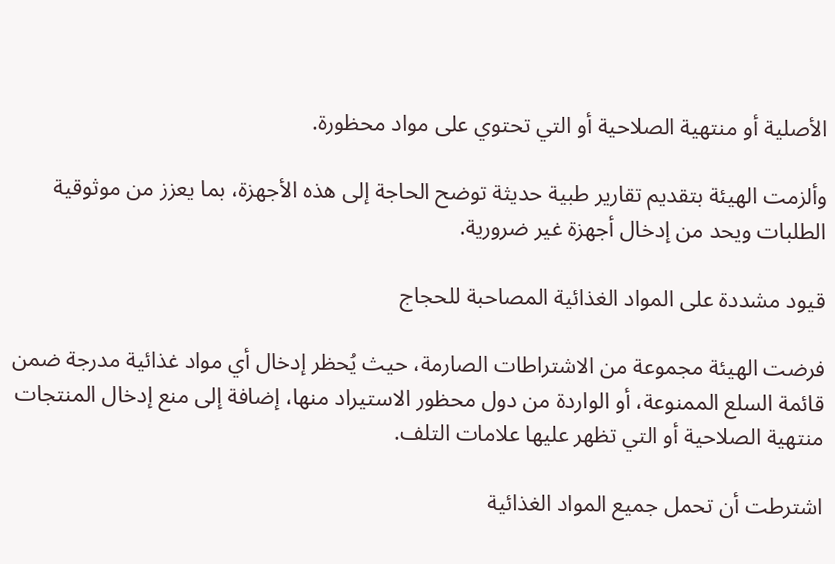الأصلية أو منتهية الصلاحية أو التي تحتوي على مواد محظورة.

وألزمت الهيئة بتقديم تقارير طبية حديثة توضح الحاجة إلى هذه الأجهزة، بما يعزز من موثوقية الطلبات ويحد من إدخال أجهزة غير ضرورية.

قيود مشددة على المواد الغذائية المصاحبة للحجاج

فرضت الهيئة مجموعة من الاشتراطات الصارمة، حيث يُحظر إدخال أي مواد غذائية مدرجة ضمن قائمة السلع الممنوعة، أو الواردة من دول محظور الاستيراد منها، إضافة إلى منع إدخال المنتجات منتهية الصلاحية أو التي تظهر عليها علامات التلف.

اشترطت أن تحمل جميع المواد الغذائية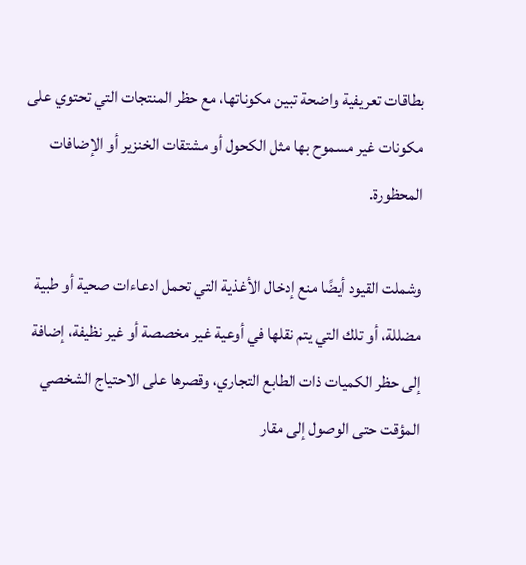بطاقات تعريفية واضحة تبين مكوناتها، مع حظر المنتجات التي تحتوي على مكونات غير مسموح بها مثل الكحول أو مشتقات الخنزير أو الإضافات المحظورة.

وشملت القيود أيضًا منع إدخال الأغذية التي تحمل ادعاءات صحية أو طبية مضللة، أو تلك التي يتم نقلها في أوعية غير مخصصة أو غير نظيفة، إضافة إلى حظر الكميات ذات الطابع التجاري، وقصرها على الاحتياج الشخصي المؤقت حتى الوصول إلى مقار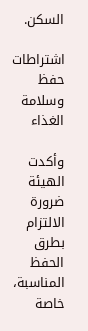السكن.

اشتراطات حفظ وسلامة الغذاء

وأكدت الهيئة ضرورة الالتزام بطرق الحفظ المناسبة، خاصة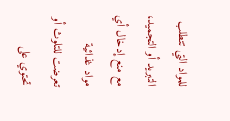للمواد التي تتطلب التبريد أو التجميد، مع منع إدخال أي مواد غذائية تعرضت للتلوث أو تحتوي على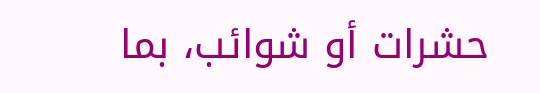حشرات أو شوائب، بما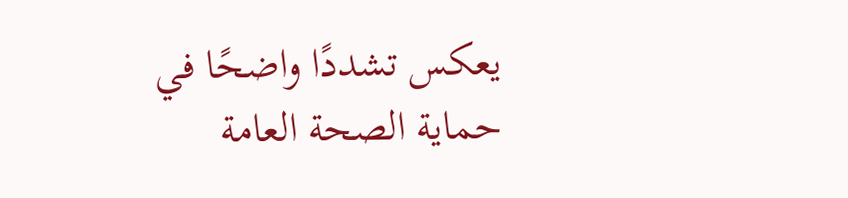يعكس تشددًا واضحًا في حماية الصحة العامة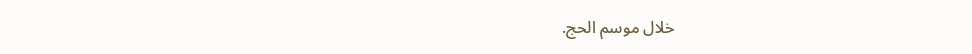خلال موسم الحج.